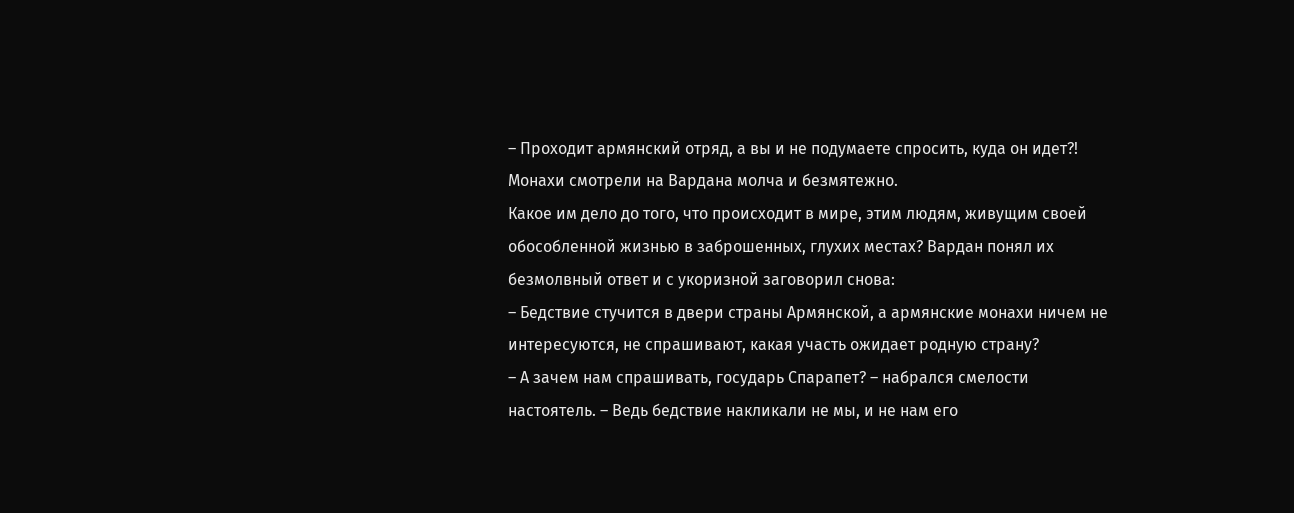– Проходит армянский отряд, а вы и не подумаете спросить, куда он идет?!
Монахи смотрели на Вардана молча и безмятежно.
Какое им дело до того, что происходит в мире, этим людям, живущим своей обособленной жизнью в заброшенных, глухих местах? Вардан понял их безмолвный ответ и с укоризной заговорил снова:
– Бедствие стучится в двери страны Армянской, а армянские монахи ничем не интересуются, не спрашивают, какая участь ожидает родную страну?
– А зачем нам спрашивать, государь Спарапет? – набрался смелости настоятель. – Ведь бедствие накликали не мы, и не нам его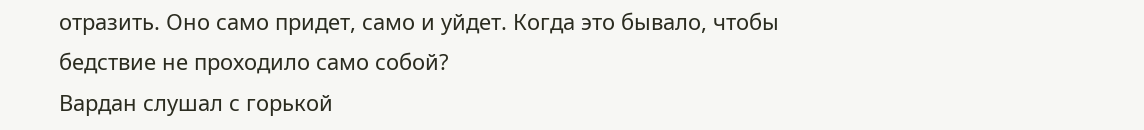отразить. Оно само придет, само и уйдет. Когда это бывало, чтобы бедствие не проходило само собой?
Вардан слушал с горькой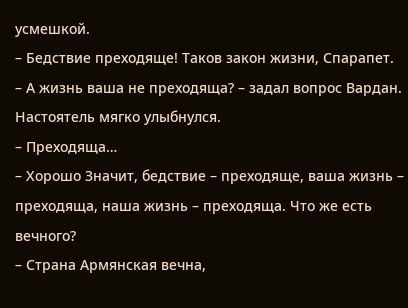усмешкой.
– Бедствие преходяще! Таков закон жизни, Спарапет.
– А жизнь ваша не преходяща? – задал вопрос Вардан.
Настоятель мягко улыбнулся.
– Преходяща…
– Хорошо Значит, бедствие – преходяще, ваша жизнь – преходяща, наша жизнь – преходяща. Что же есть вечного?
– Страна Армянская вечна,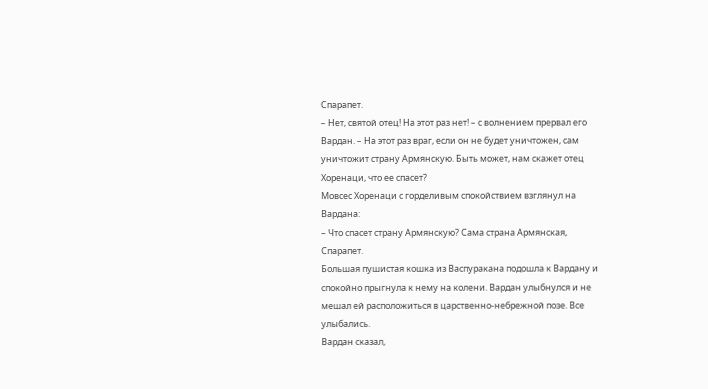Спарапет.
– Нет, святой отец! На этот раз нет! – с волнением прервал его Вардан. – На этот раз враг, если он не будет уничтожен, сам уничтожит страну Армянскую. Быть может, нам скажет отец Хоренаци, что ее спасет?
Мовсес Хоренаци с горделивым спокойствием взглянул на Вардана:
– Что спасет страну Армянскую? Сама страна Армянская, Спарапет.
Большая пушистая кошка из Васпуракана подошла к Вардану и спокойно прыгнула к нему на колени. Вардан улыбнулся и не мешал ей расположиться в царственно-небрежной позе. Все улыбались.
Вардан сказал,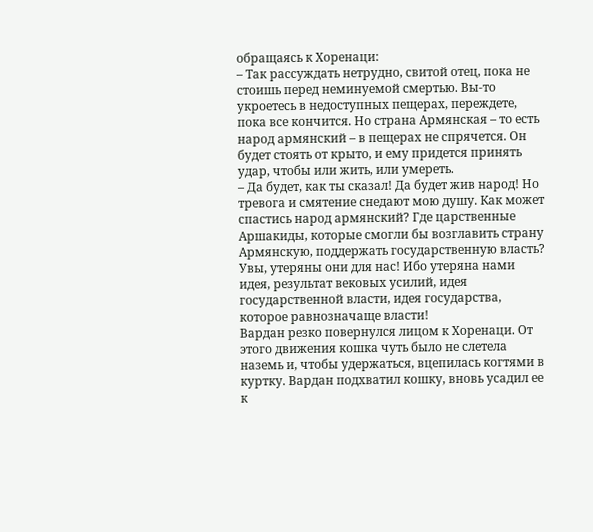обращаясь к Хоренаци:
– Так рассуждать нетрудно, свитой отец, пока не стоишь перед неминуемой смертью. Вы-то укроетесь в недоступных пещерах, переждете, пока все кончится. Но страна Армянская – то есть народ армянский – в пещерах не спрячется. Он будет стоять от крыто, и ему придется принять удар, чтобы или жить, или умереть.
– Да будет, как ты сказал! Да будет жив народ! Но тревога и смятение снедают мою душу. Как может спастись народ армянский? Где царственные Аршакиды, которые смогли бы возглавить страну Армянскую, поддержать государственную власть? Увы, утеряны они для нас! Ибо утеряна нами идея, результат вековых усилий, идея государственной власти, идея государства, которое равнозначаще власти!
Вардан резко повернулся лицом к Хоренаци. От этого движения кошка чуть было не слетела наземь и, чтобы удержаться, вцепилась когтями в куртку. Вардан подхватил кошку, вновь усадил ее к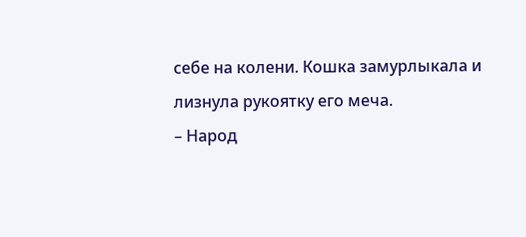себе на колени. Кошка замурлыкала и лизнула рукоятку его меча.
– Народ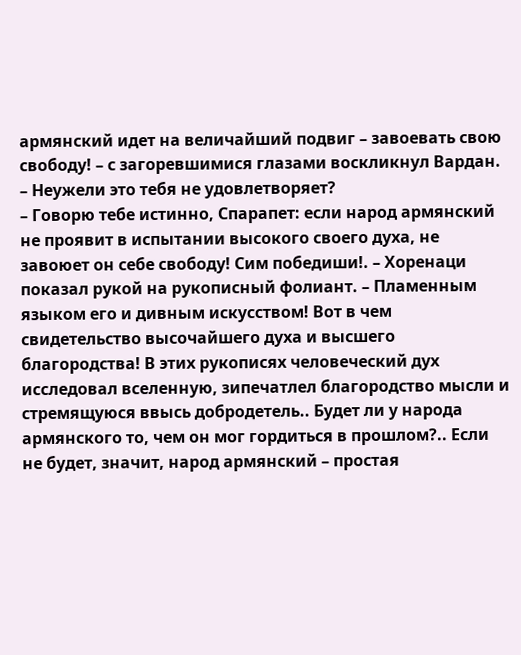армянский идет на величайший подвиг – завоевать свою свободу! – с загоревшимися глазами воскликнул Вардан. – Неужели это тебя не удовлетворяет?
– Говорю тебе истинно, Спарапет: если народ армянский не проявит в испытании высокого своего духа, не завоюет он себе свободу! Сим победиши!. – Хоренаци показал рукой на рукописный фолиант. – Пламенным языком его и дивным искусством! Вот в чем свидетельство высочайшего духа и высшего благородства! В этих рукописях человеческий дух исследовал вселенную, зипечатлел благородство мысли и стремящуюся ввысь добродетель.. Будет ли у народа армянского то, чем он мог гордиться в прошлом?.. Если не будет, значит, народ армянский – простая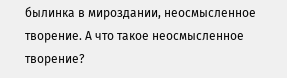былинка в мироздании, неосмысленное творение. А что такое неосмысленное творение?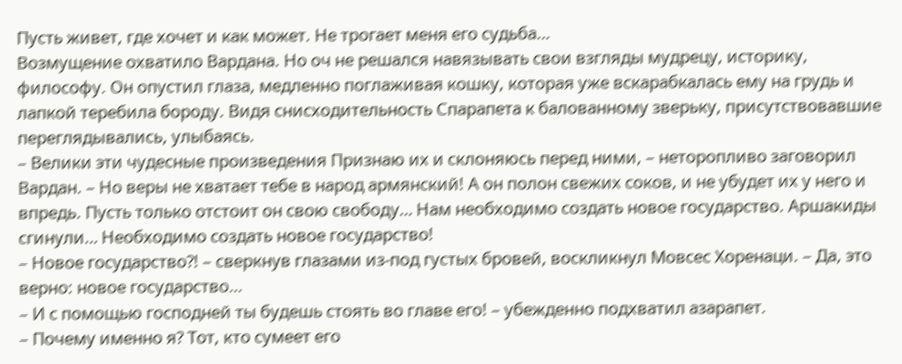Пусть живет, где хочет и как может. Не трогает меня его судьба…
Возмущение охватило Вардана. Но оч не решался навязывать свои взгляды мудрецу, историку, философу. Он опустил глаза, медленно поглаживая кошку, которая уже вскарабкалась ему на грудь и лапкой теребила бороду. Видя снисходительность Спарапета к балованному зверьку, присутствовавшие переглядывались, улыбаясь.
– Велики эти чудесные произведения Признаю их и склоняюсь перед ними, – неторопливо заговорил Вардан. – Но веры не хватает тебе в народ армянский! А он полон свежих соков, и не убудет их у него и впредь. Пусть только отстоит он свою свободу… Нам необходимо создать новое государство. Аршакиды сгинули… Необходимо создать новое государство!
– Новое государство?! – сверкнув глазами из-под густых бровей, воскликнул Мовсес Хоренаци. – Да, это верно: новое государство…
– И с помощью господней ты будешь стоять во главе его! – убежденно подхватил азарапет.
– Почему именно я? Тот, кто сумеет его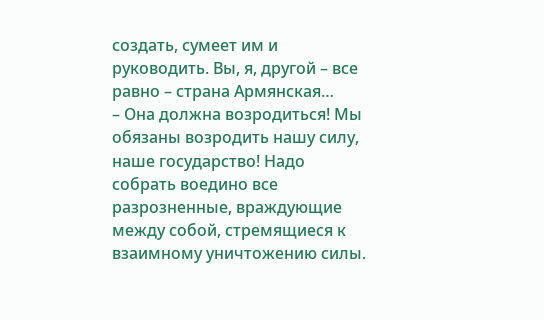создать, сумеет им и руководить. Вы, я, другой – все равно – страна Армянская…
– Она должна возродиться! Мы обязаны возродить нашу силу, наше государство! Надо собрать воедино все разрозненные, враждующие между собой, стремящиеся к взаимному уничтожению силы.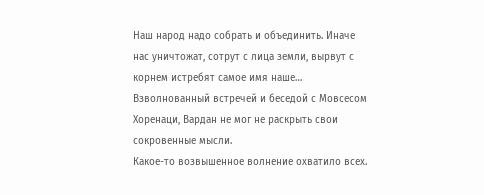Наш народ надо собрать и объединить. Иначе нас уничтожат, сотрут с лица земли, вырвут с корнем истребят самое имя наше…
Взволнованный встречей и беседой с Мовсесом Хоренаци, Вардан не мог не раскрыть свои сокровенные мысли.
Какое-то возвышенное волнение охватило всех.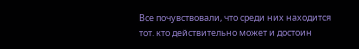Все почувствовали, что среди них находится тот. кто действительно может и достоин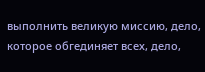выполнить великую миссию, дело, которое обгединяет всех, дело,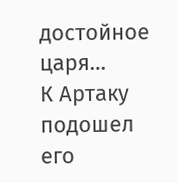достойное царя…
К Артаку подошел его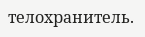телохранитель.